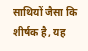साथियों जैसा कि शीर्षक है, यह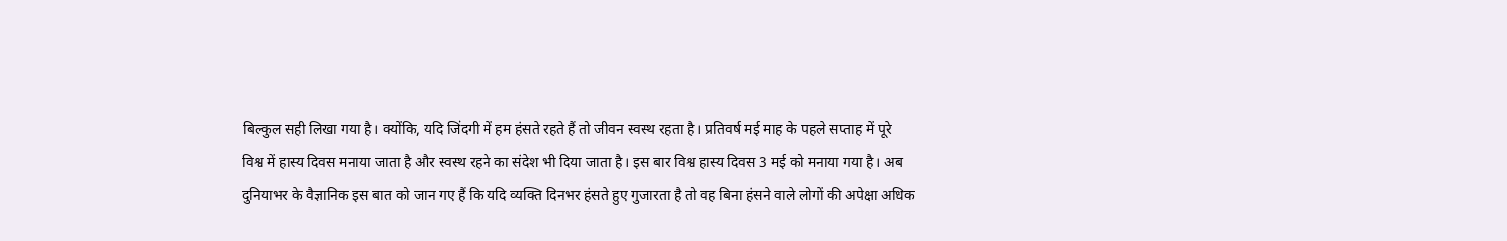बिल्कुल सही लिखा गया है। क्योंकि, यदि जिंदगी में हम हंसते रहते हैं तो जीवन स्वस्थ रहता है। प्रतिवर्ष मई माह के पहले सप्ताह में पूरे विश्व में हास्य दिवस मनाया जाता है और स्वस्थ रहने का संदेश भी दिया जाता है। इस बार विश्व हास्य दिवस 3 मई को मनाया गया है। अब दुनियाभर के वैज्ञानिक इस बात को जान गए हैं कि यदि व्यक्ति दिनभर हंसते हुए गुजारता है तो वह बिना हंसने वाले लोगों की अपेक्षा अधिक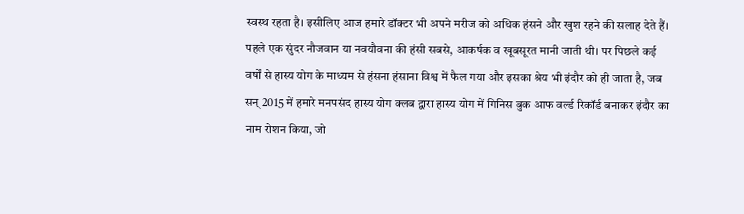स्वस्थ रहता है। इसीलिए आज हमारे डॉक्टर भी अपने मरीज को अधिक हंसने और खुश रहने की सलाह देते हैं।
पहले एक सुंदर नौजवान या नवयौवना की हंसी सबसे, आकर्षक व खूबसूरत मानी जाती थी। पर पिछले कई वर्षों से हास्य योग के माध्यम से हंसना हंसाना विश्व में फैल गया और इसका श्रेय भी इंदौर को ही जाता है, जब सन् 2015 में हमारे मनपसंद हास्य योग क्लब द्वारा हास्य योग में गिनिस बुक आफ वर्ल्ड रिकॉर्ड बनाकर इंदौर का नाम रोशन किया, जो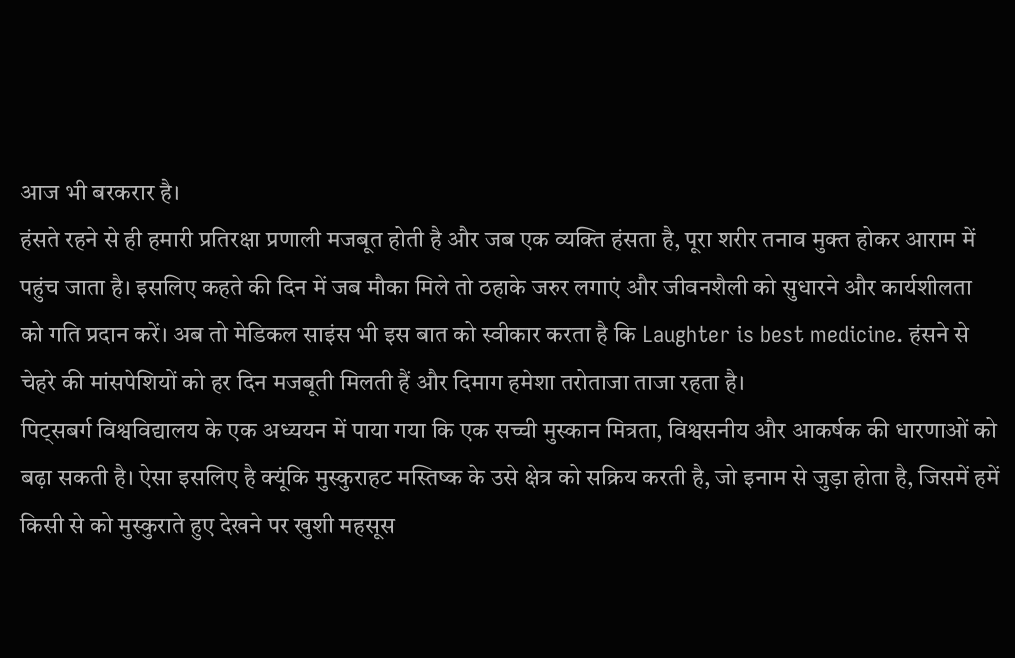आज भी बरकरार है।
हंसते रहने से ही हमारी प्रतिरक्षा प्रणाली मजबूत होती है और जब एक व्यक्ति हंसता है, पूरा शरीर तनाव मुक्त होकर आराम में पहुंच जाता है। इसलिए कहते की दिन में जब मौका मिले तो ठहाके जरुर लगाएं और जीवनशैली को सुधारने और कार्यशीलता को गति प्रदान करें। अब तो मेडिकल साइंस भी इस बात को स्वीकार करता है कि Laughter is best medicine. हंसने से चेहरे की मांसपेशियों को हर दिन मजबूती मिलती हैं और दिमाग हमेशा तरोताजा ताजा रहता है।
पिट्सबर्ग विश्वविद्यालय के एक अध्ययन में पाया गया कि एक सच्ची मुस्कान मित्रता, विश्वसनीय और आकर्षक की धारणाओं को बढ़ा सकती है। ऐसा इसलिए है क्यूंकि मुस्कुराहट मस्तिष्क के उसे क्षेत्र को सक्रिय करती है, जो इनाम से जुड़ा होता है, जिसमें हमें किसी से को मुस्कुराते हुए देखने पर खुशी महसूस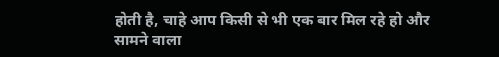होती है, चाहे आप किसी से भी एक बार मिल रहे हो और सामने वाला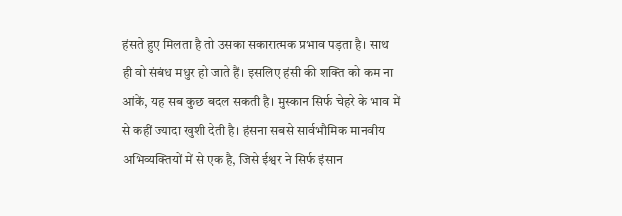हंसते हुए मिलता है तो उसका सकारात्मक प्रभाव पड़ता है। साथ ही वो संबंध मधुर हो जाते हैं। इसलिए हंसी की शक्ति को कम ना आंकें, यह सब कुछ बदल सकती है। मुस्कान सिर्फ चेहरे के भाव में से कहीं ज्यादा खुशी देती है। हंसना सबसे सार्वभौमिक मानवीय अभिव्यक्तियों में से एक है, जिसे ईश्वर ने सिर्फ इंसान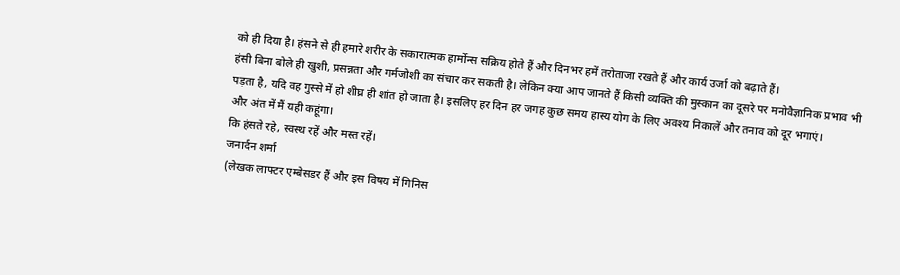को ही दिया है। हंसने से ही हमारे शरीर के सकारात्मक हार्मोन्स सक्रिय होते हैं और दिनभर हमें तरोताजा रखते हैं और कार्य उर्जा को बढ़ाते हैं।
हंसी बिना बोले ही खुशी, प्रसन्नता और गर्मजोशी का संचार कर सकती है। लेकिन क्या आप जानते हैं किसी व्यक्ति की मुस्कान का दूसरे पर मनोवैज्ञानिक प्रभाव भी पड़ता है, यदि वह गुस्से में हो शीघ्र ही शांत हो जाता है। इसलिए हर दिन हर जगह कुछ समय हास्य योग के लिए अवश्य निकालें और तनाव को दूर भगाएं।
और अंत में मैं यही कहूंगा।
कि हंसते रहे, स्वस्थ रहें और मस्त रहें।
जनार्दन शर्मा
(लेखक लाफ्टर एम्बेसडर हैं और इस विषय में गिनिस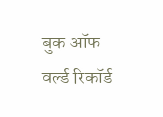बुक ऑफ वर्ल्ड रिकॉर्ड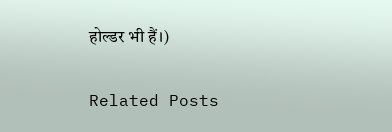होल्डर भी हैं।)

Related Posts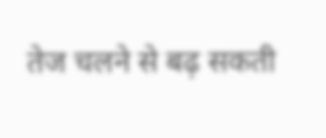तेज चलने से बढ़ सकती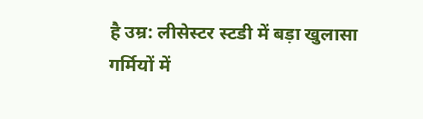है उम्र: लीसेस्टर स्टडी में बड़ा खुलासा
गर्मियों में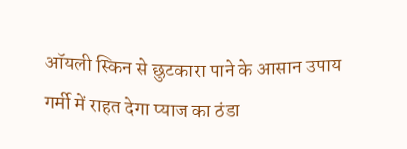ऑयली स्किन से छुटकारा पाने के आसान उपाय
गर्मी में राहत देगा प्याज का ठंडा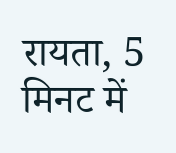रायता, 5 मिनट में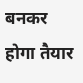बनकर होगा तैयार